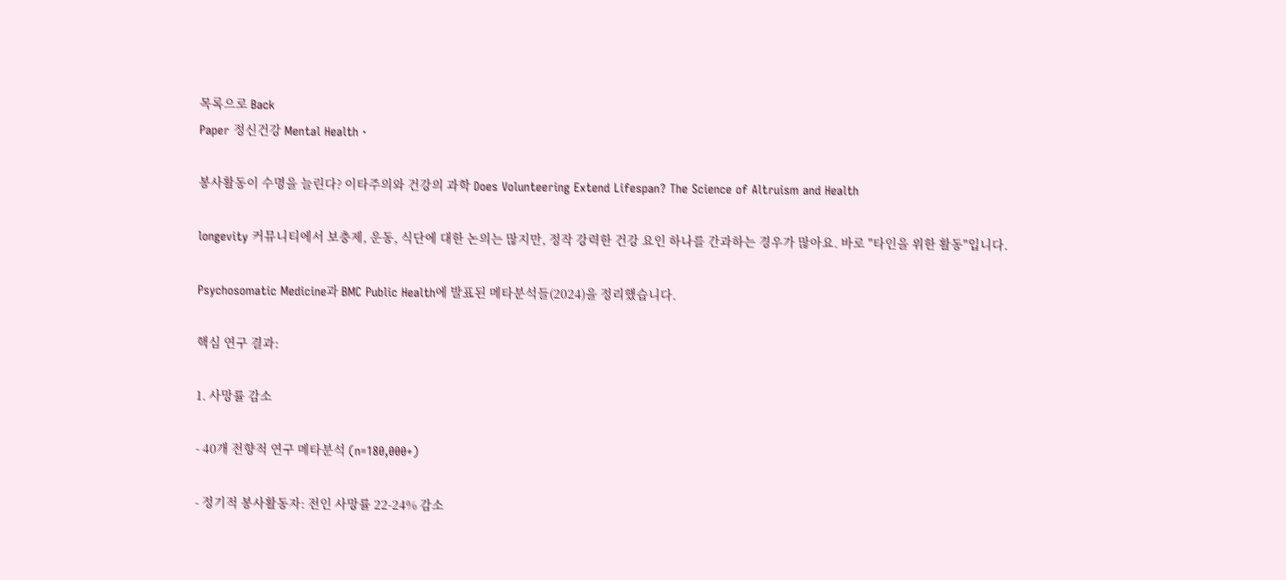목록으로 Back
Paper 정신건강 Mental Health ·

봉사활동이 수명을 늘린다? 이타주의와 건강의 과학 Does Volunteering Extend Lifespan? The Science of Altruism and Health

longevity 커뮤니티에서 보충제, 운동, 식단에 대한 논의는 많지만, 정작 강력한 건강 요인 하나를 간과하는 경우가 많아요. 바로 "타인을 위한 활동"입니다.

Psychosomatic Medicine과 BMC Public Health에 발표된 메타분석들(2024)을 정리했습니다.

핵심 연구 결과:

1. 사망률 감소

- 40개 전향적 연구 메타분석 (n=180,000+)

- 정기적 봉사활동자: 전인 사망률 22-24% 감소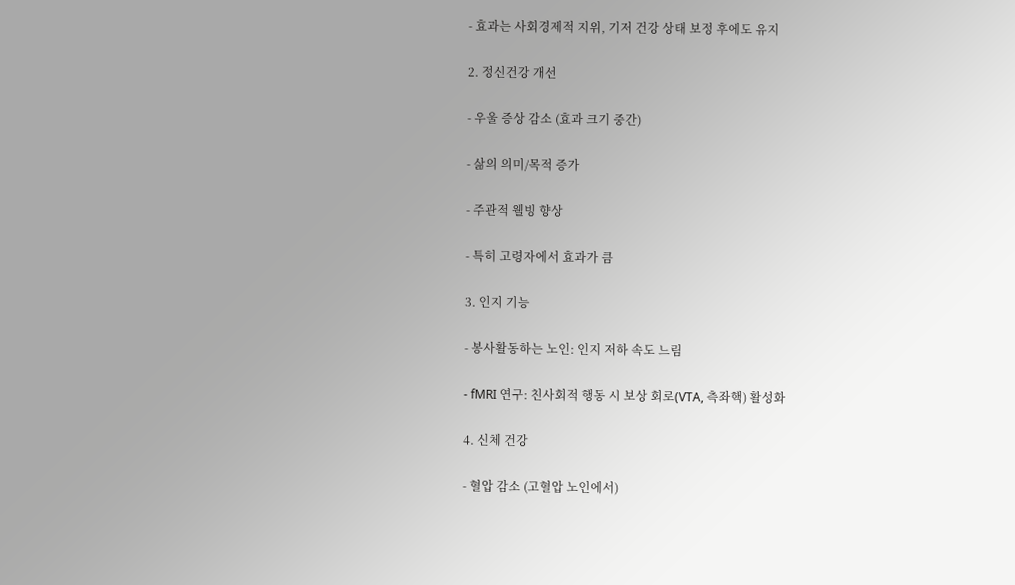- 효과는 사회경제적 지위, 기저 건강 상태 보정 후에도 유지

2. 정신건강 개선

- 우울 증상 감소 (효과 크기 중간)

- 삶의 의미/목적 증가

- 주관적 웰빙 향상

- 특히 고령자에서 효과가 큼

3. 인지 기능

- 봉사활동하는 노인: 인지 저하 속도 느림

- fMRI 연구: 친사회적 행동 시 보상 회로(VTA, 측좌핵) 활성화

4. 신체 건강

- 혈압 감소 (고혈압 노인에서)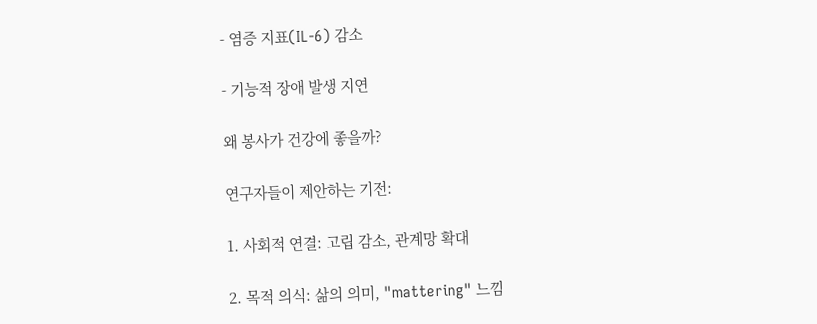- 염증 지표(IL-6) 감소

- 기능적 장애 발생 지연

왜 봉사가 건강에 좋을까?

연구자들이 제안하는 기전:

1. 사회적 연결: 고립 감소, 관계망 확대

2. 목적 의식: 삶의 의미, "mattering" 느낌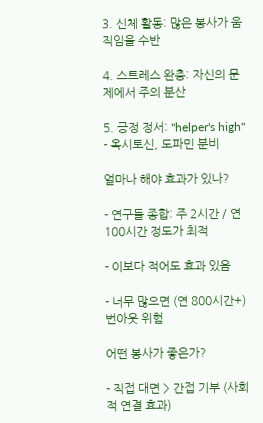3. 신체 활동: 많은 봉사가 움직임을 수반

4. 스트레스 완충: 자신의 문제에서 주의 분산

5. 긍정 정서: "helper's high" - 옥시토신, 도파민 분비

얼마나 해야 효과가 있나?

- 연구들 종합: 주 2시간 / 연 100시간 정도가 최적

- 이보다 적어도 효과 있음

- 너무 많으면 (연 800시간+) 번아웃 위험

어떤 봉사가 좋은가?

- 직접 대면 > 간접 기부 (사회적 연결 효과)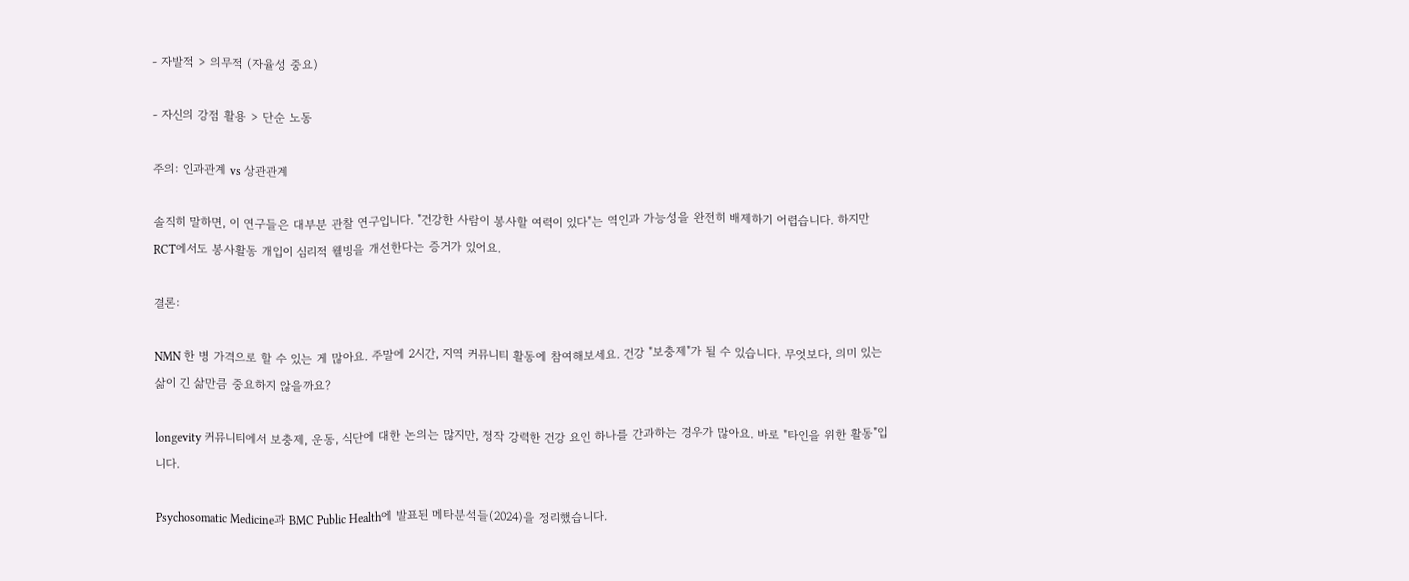- 자발적 > 의무적 (자율성 중요)

- 자신의 강점 활용 > 단순 노동

주의: 인과관계 vs 상관관계

솔직히 말하면, 이 연구들은 대부분 관찰 연구입니다. "건강한 사람이 봉사할 여력이 있다"는 역인과 가능성을 완전히 배제하기 어렵습니다. 하지만 RCT에서도 봉사활동 개입이 심리적 웰빙을 개선한다는 증거가 있어요.

결론:

NMN 한 병 가격으로 할 수 있는 게 많아요. 주말에 2시간, 지역 커뮤니티 활동에 참여해보세요. 건강 "보충제"가 될 수 있습니다. 무엇보다, 의미 있는 삶이 긴 삶만큼 중요하지 않을까요?

longevity 커뮤니티에서 보충제, 운동, 식단에 대한 논의는 많지만, 정작 강력한 건강 요인 하나를 간과하는 경우가 많아요. 바로 "타인을 위한 활동"입니다.

Psychosomatic Medicine과 BMC Public Health에 발표된 메타분석들(2024)을 정리했습니다.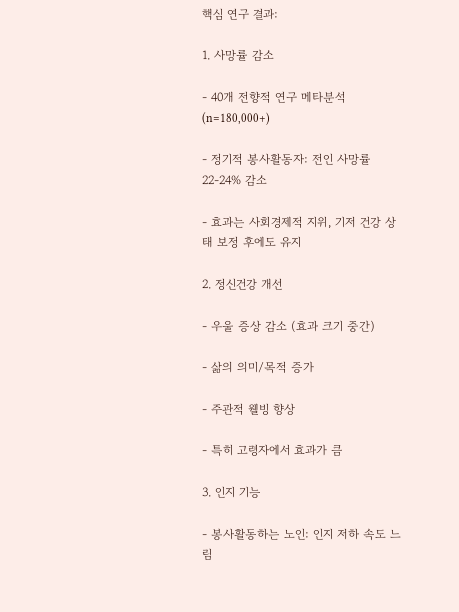핵심 연구 결과:

1. 사망률 감소

- 40개 전향적 연구 메타분석 (n=180,000+)

- 정기적 봉사활동자: 전인 사망률 22-24% 감소

- 효과는 사회경제적 지위, 기저 건강 상태 보정 후에도 유지

2. 정신건강 개선

- 우울 증상 감소 (효과 크기 중간)

- 삶의 의미/목적 증가

- 주관적 웰빙 향상

- 특히 고령자에서 효과가 큼

3. 인지 기능

- 봉사활동하는 노인: 인지 저하 속도 느림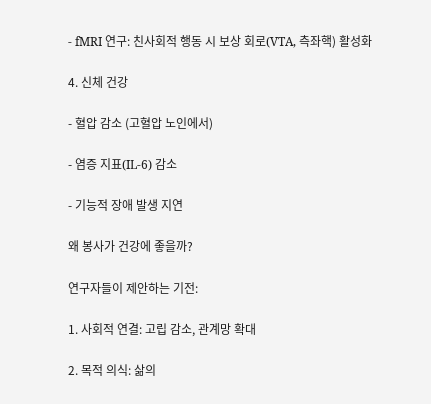- fMRI 연구: 친사회적 행동 시 보상 회로(VTA, 측좌핵) 활성화

4. 신체 건강

- 혈압 감소 (고혈압 노인에서)

- 염증 지표(IL-6) 감소

- 기능적 장애 발생 지연

왜 봉사가 건강에 좋을까?

연구자들이 제안하는 기전:

1. 사회적 연결: 고립 감소, 관계망 확대

2. 목적 의식: 삶의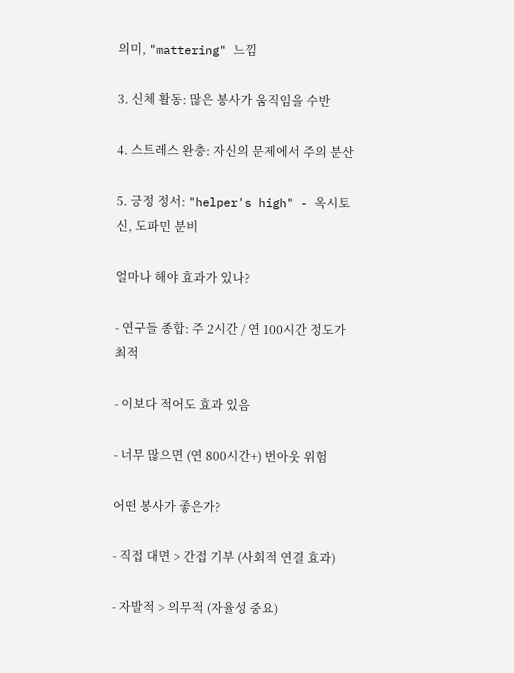의미, "mattering" 느낌

3. 신체 활동: 많은 봉사가 움직임을 수반

4. 스트레스 완충: 자신의 문제에서 주의 분산

5. 긍정 정서: "helper's high" - 옥시토신, 도파민 분비

얼마나 해야 효과가 있나?

- 연구들 종합: 주 2시간 / 연 100시간 정도가 최적

- 이보다 적어도 효과 있음

- 너무 많으면 (연 800시간+) 번아웃 위험

어떤 봉사가 좋은가?

- 직접 대면 > 간접 기부 (사회적 연결 효과)

- 자발적 > 의무적 (자율성 중요)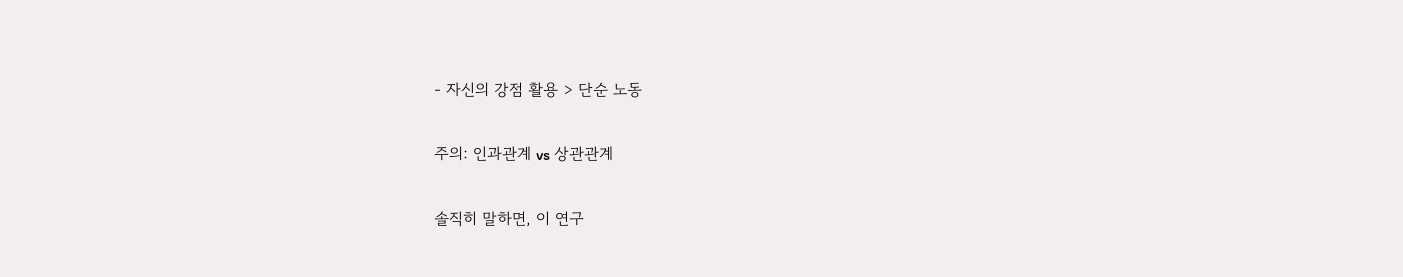- 자신의 강점 활용 > 단순 노동

주의: 인과관계 vs 상관관계

솔직히 말하면, 이 연구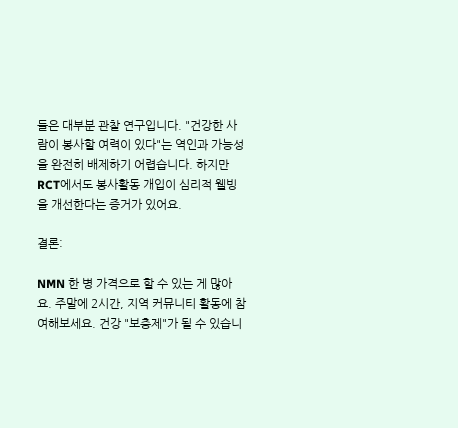들은 대부분 관찰 연구입니다. "건강한 사람이 봉사할 여력이 있다"는 역인과 가능성을 완전히 배제하기 어렵습니다. 하지만 RCT에서도 봉사활동 개입이 심리적 웰빙을 개선한다는 증거가 있어요.

결론:

NMN 한 병 가격으로 할 수 있는 게 많아요. 주말에 2시간, 지역 커뮤니티 활동에 참여해보세요. 건강 "보충제"가 될 수 있습니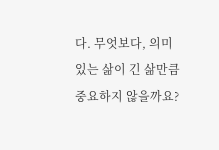다. 무엇보다, 의미 있는 삶이 긴 삶만큼 중요하지 않을까요?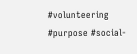#volunteering #purpose #social-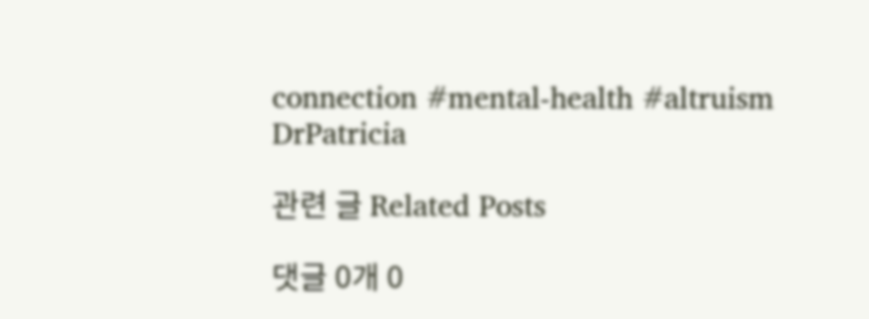connection #mental-health #altruism
DrPatricia

관련 글 Related Posts

댓글 0개 0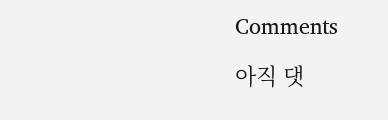Comments

아직 댓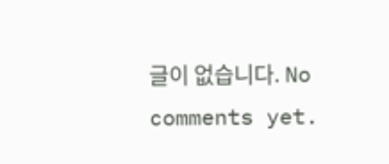글이 없습니다. No comments yet.